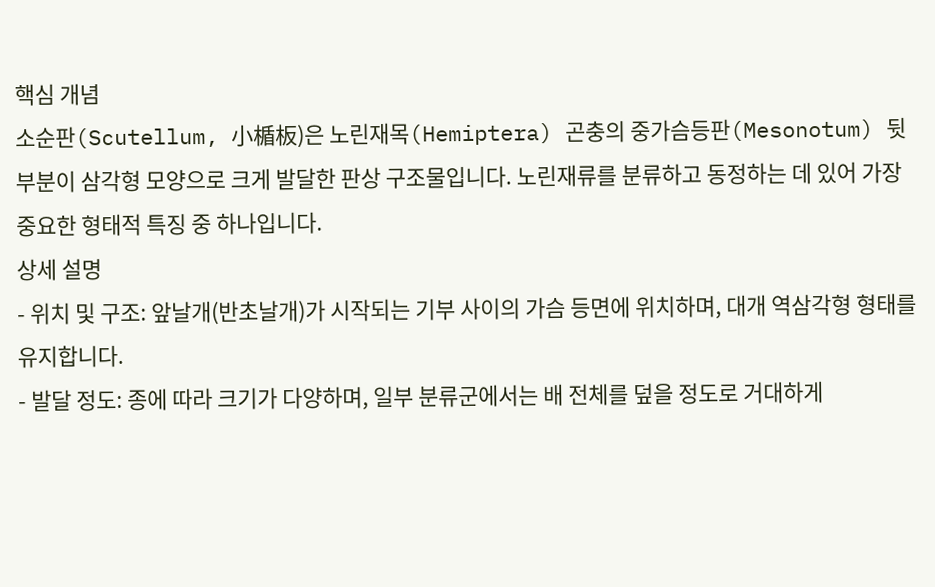핵심 개념
소순판(Scutellum, 小楯板)은 노린재목(Hemiptera) 곤충의 중가슴등판(Mesonotum) 뒷부분이 삼각형 모양으로 크게 발달한 판상 구조물입니다. 노린재류를 분류하고 동정하는 데 있어 가장 중요한 형태적 특징 중 하나입니다.
상세 설명
- 위치 및 구조: 앞날개(반초날개)가 시작되는 기부 사이의 가슴 등면에 위치하며, 대개 역삼각형 형태를 유지합니다.
- 발달 정도: 종에 따라 크기가 다양하며, 일부 분류군에서는 배 전체를 덮을 정도로 거대하게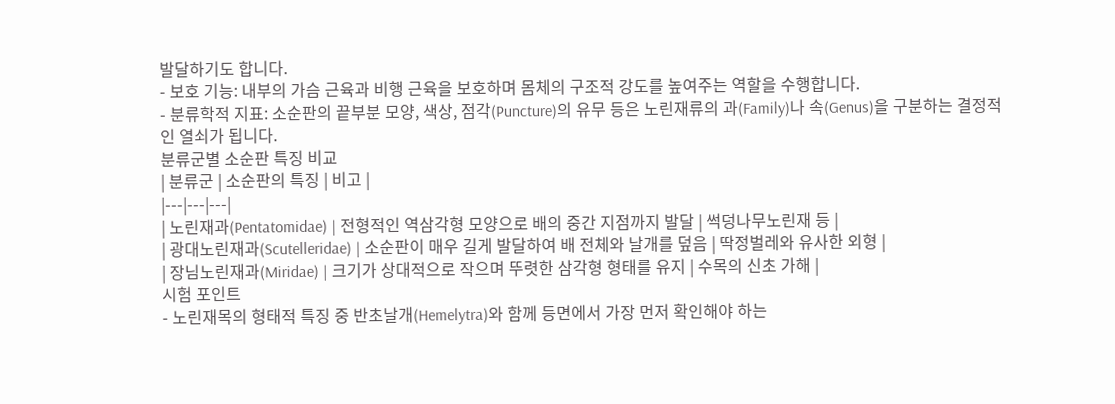발달하기도 합니다.
- 보호 기능: 내부의 가슴 근육과 비행 근육을 보호하며 몸체의 구조적 강도를 높여주는 역할을 수행합니다.
- 분류학적 지표: 소순판의 끝부분 모양, 색상, 점각(Puncture)의 유무 등은 노린재류의 과(Family)나 속(Genus)을 구분하는 결정적인 열쇠가 됩니다.
분류군별 소순판 특징 비교
| 분류군 | 소순판의 특징 | 비고 |
|---|---|---|
| 노린재과(Pentatomidae) | 전형적인 역삼각형 모양으로 배의 중간 지점까지 발달 | 썩덩나무노린재 등 |
| 광대노린재과(Scutelleridae) | 소순판이 매우 길게 발달하여 배 전체와 날개를 덮음 | 딱정벌레와 유사한 외형 |
| 장님노린재과(Miridae) | 크기가 상대적으로 작으며 뚜렷한 삼각형 형태를 유지 | 수목의 신초 가해 |
시험 포인트
- 노린재목의 형태적 특징 중 반초날개(Hemelytra)와 함께 등면에서 가장 먼저 확인해야 하는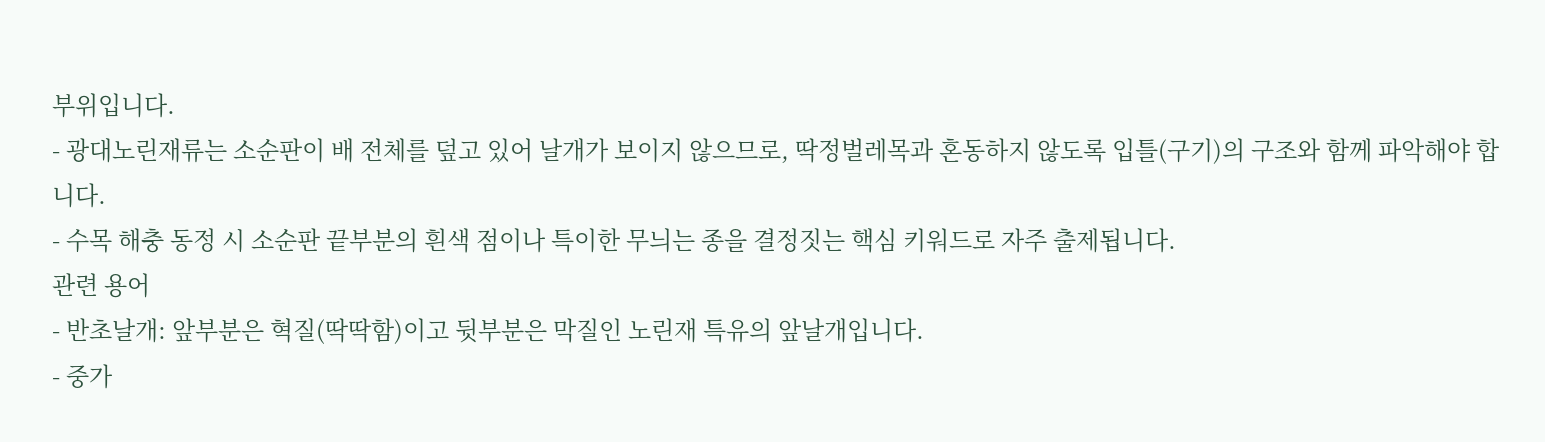부위입니다.
- 광대노린재류는 소순판이 배 전체를 덮고 있어 날개가 보이지 않으므로, 딱정벌레목과 혼동하지 않도록 입틀(구기)의 구조와 함께 파악해야 합니다.
- 수목 해충 동정 시 소순판 끝부분의 흰색 점이나 특이한 무늬는 종을 결정짓는 핵심 키워드로 자주 출제됩니다.
관련 용어
- 반초날개: 앞부분은 혁질(딱딱함)이고 뒷부분은 막질인 노린재 특유의 앞날개입니다.
- 중가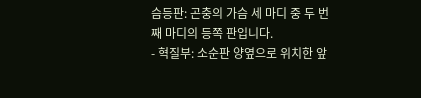슴등판: 곤충의 가슴 세 마디 중 두 번째 마디의 등쪽 판입니다.
- 혁질부: 소순판 양옆으로 위치한 앞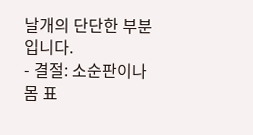날개의 단단한 부분입니다.
- 결절: 소순판이나 몸 표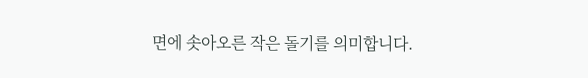면에 솟아오른 작은 돌기를 의미합니다.